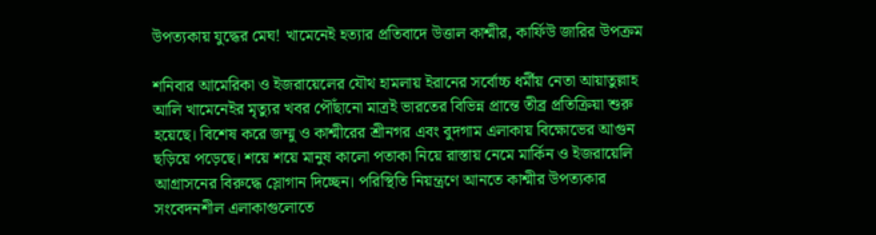উপত্যকায় যুদ্ধের মেঘ! খামেনেই হত্যার প্রতিবাদে উত্তাল কাশ্মীর, কার্ফিউ জারির উপক্রম

শনিবার আমেরিকা ও ইজরায়েলের যৌথ হামলায় ইরানের সর্বোচ্চ ধর্মীয় নেতা আয়াতুল্লাহ আলি খামেনেইর মৃত্যুর খবর পৌঁছানো মাত্রই ভারতের বিভিন্ন প্রান্তে তীব্র প্রতিক্রিয়া শুরু হয়েছে। বিশেষ করে জম্মু ও কাশ্মীরের শ্রীনগর এবং বুদগাম এলাকায় বিক্ষোভের আগুন ছড়িয়ে পড়েছে। শয়ে শয়ে মানুষ কালো পতাকা নিয়ে রাস্তায় নেমে মার্কিন ও ইজরায়েলি আগ্রাসনের বিরুদ্ধে স্লোগান দিচ্ছেন। পরিস্থিতি নিয়ন্ত্রণে আনতে কাশ্মীর উপত্যকার সংবেদনশীল এলাকাগুলোতে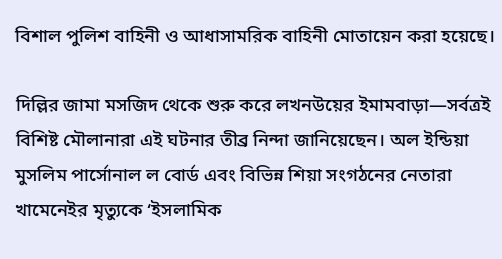বিশাল পুলিশ বাহিনী ও আধাসামরিক বাহিনী মোতায়েন করা হয়েছে।

দিল্লির জামা মসজিদ থেকে শুরু করে লখনউয়ের ইমামবাড়া—সর্বত্রই বিশিষ্ট মৌলানারা এই ঘটনার তীব্র নিন্দা জানিয়েছেন। অল ইন্ডিয়া মুসলিম পার্সোনাল ল বোর্ড এবং বিভিন্ন শিয়া সংগঠনের নেতারা খামেনেইর মৃত্যুকে ‘ইসলামিক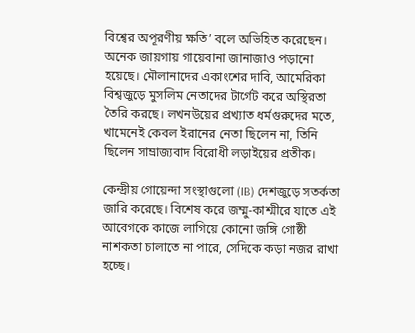বিশ্বের অপূরণীয় ক্ষতি’ বলে অভিহিত করেছেন। অনেক জায়গায় গায়েবানা জানাজাও পড়ানো হয়েছে। মৌলানাদের একাংশের দাবি, আমেরিকা বিশ্বজুড়ে মুসলিম নেতাদের টার্গেট করে অস্থিরতা তৈরি করছে। লখনউয়ের প্রখ্যাত ধর্মগুরুদের মতে, খামেনেই কেবল ইরানের নেতা ছিলেন না, তিনি ছিলেন সাম্রাজ্যবাদ বিরোধী লড়াইয়ের প্রতীক।

কেন্দ্রীয় গোয়েন্দা সংস্থাগুলো (IB) দেশজুড়ে সতর্কতা জারি করেছে। বিশেষ করে জম্মু-কাশ্মীরে যাতে এই আবেগকে কাজে লাগিয়ে কোনো জঙ্গি গোষ্ঠী নাশকতা চালাতে না পারে, সেদিকে কড়া নজর রাখা হচ্ছে।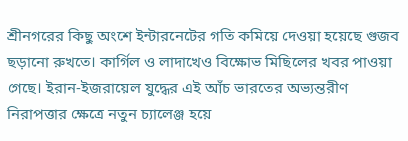শ্রীনগরের কিছু অংশে ইন্টারনেটের গতি কমিয়ে দেওয়া হয়েছে গুজব ছড়ানো রুখতে। কার্গিল ও লাদাখেও বিক্ষোভ মিছিলের খবর পাওয়া গেছে। ইরান-ইজরায়েল যুদ্ধের এই আঁচ ভারতের অভ্যন্তরীণ নিরাপত্তার ক্ষেত্রে নতুন চ্যালেঞ্জ হয়ে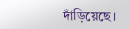দাঁড়িয়েছে।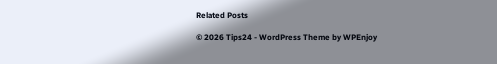Related Posts

© 2026 Tips24 - WordPress Theme by WPEnjoy